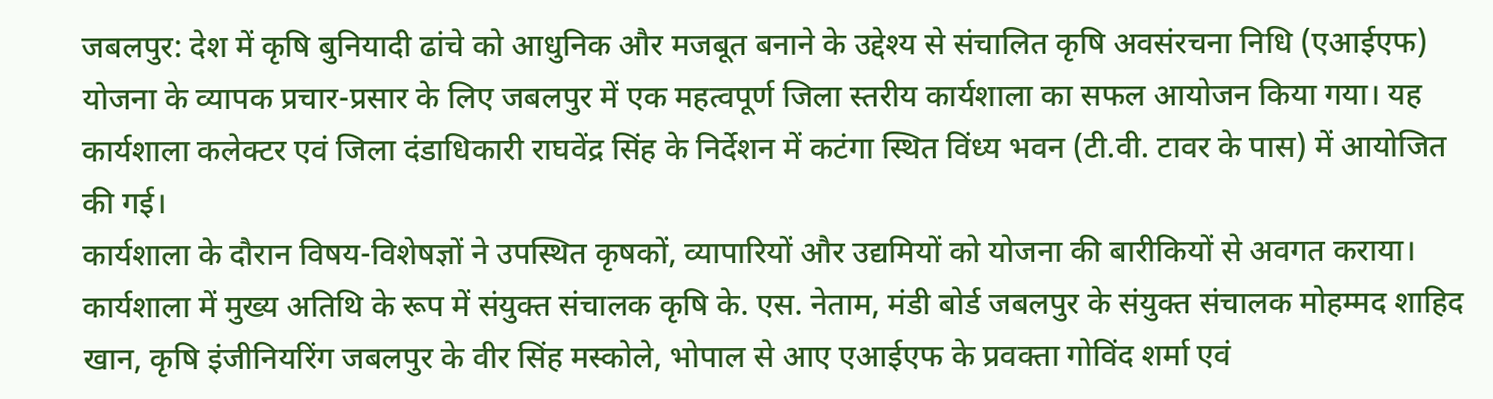जबलपुर: देश में कृषि बुनियादी ढांचे को आधुनिक और मजबूत बनाने के उद्देश्य से संचालित कृषि अवसंरचना निधि (एआईएफ) योजना के व्यापक प्रचार-प्रसार के लिए जबलपुर में एक महत्वपूर्ण जिला स्तरीय कार्यशाला का सफल आयोजन किया गया। यह कार्यशाला कलेक्टर एवं जिला दंडाधिकारी राघवेंद्र सिंह के निर्देशन में कटंगा स्थित विंध्य भवन (टी.वी. टावर के पास) में आयोजित की गई।
कार्यशाला के दौरान विषय-विशेषज्ञों ने उपस्थित कृषकों, व्यापारियों और उद्यमियों को योजना की बारीकियों से अवगत कराया। कार्यशाला में मुख्य अतिथि के रूप में संयुक्त संचालक कृषि के. एस. नेताम, मंडी बोर्ड जबलपुर के संयुक्त संचालक मोहम्मद शाहिद खान, कृषि इंजीनियरिंग जबलपुर के वीर सिंह मस्कोले, भोपाल से आए एआईएफ के प्रवक्ता गोविंद शर्मा एवं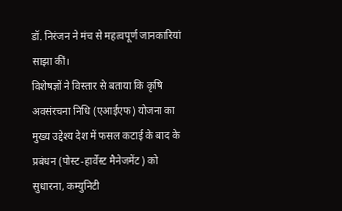डॉ. निरंजन ने मंच से महत्वपूर्ण जानकारियां साझा कीं।
विशेषज्ञों ने विस्तार से बताया कि कृषि अवसंरचना निधि (एआईएफ) योजना का मुख्य उद्देश्य देश में फसल कटाई के बाद के प्रबंधन (पोस्ट-हार्वेस्ट मैनेजमेंट) को सुधारना, कम्युनिटी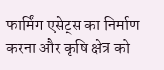फार्मिंग एसेट्स का निर्माण करना और कृषि क्षेत्र को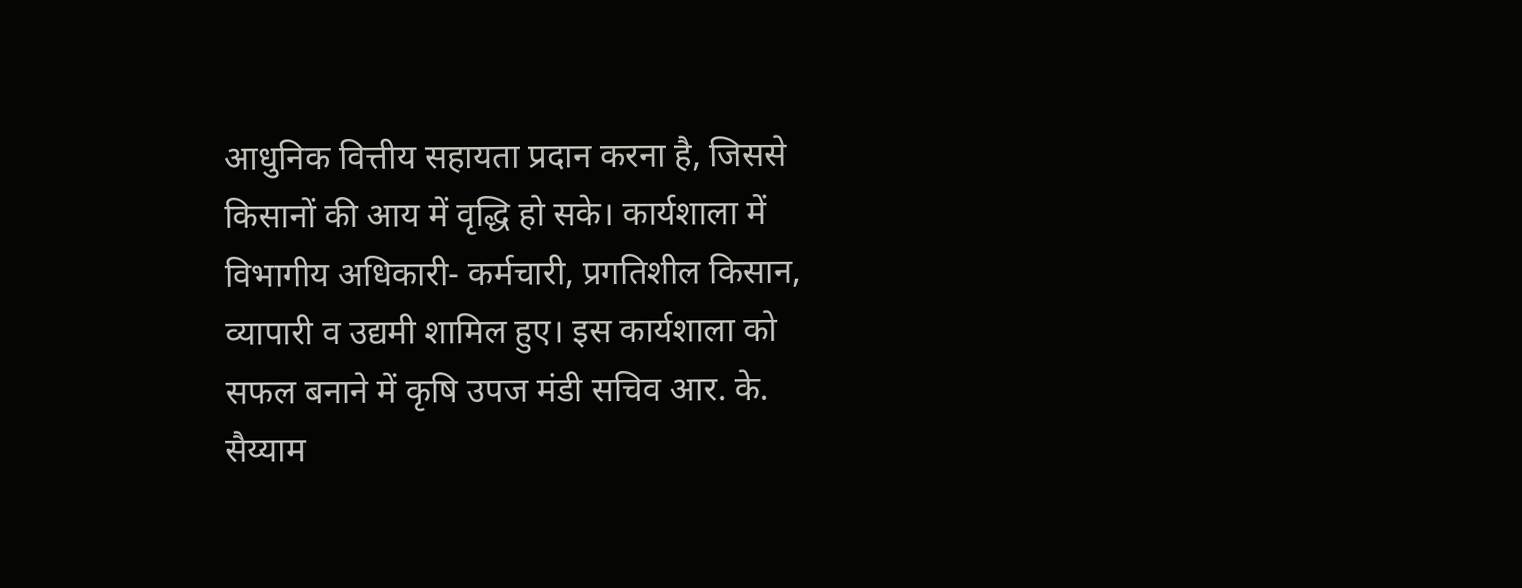आधुनिक वित्तीय सहायता प्रदान करना है, जिससे किसानों की आय में वृद्धि हो सके। कार्यशाला में विभागीय अधिकारी- कर्मचारी, प्रगतिशील किसान, व्यापारी व उद्यमी शामिल हुए। इस कार्यशाला को सफल बनाने में कृषि उपज मंडी सचिव आर. के. सैय्याम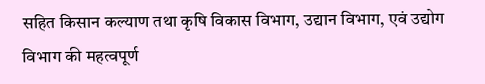सहित किसान कल्याण तथा कृषि विकास विभाग, उद्यान विभाग, एवं उद्योग विभाग की महत्वपूर्ण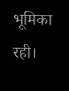भूमिका रही।